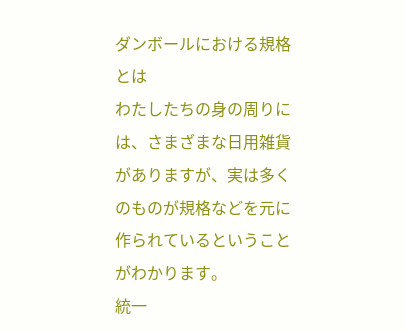ダンボールにおける規格とは
わたしたちの身の周りには、さまざまな日用雑貨がありますが、実は多くのものが規格などを元に作られているということがわかります。
統一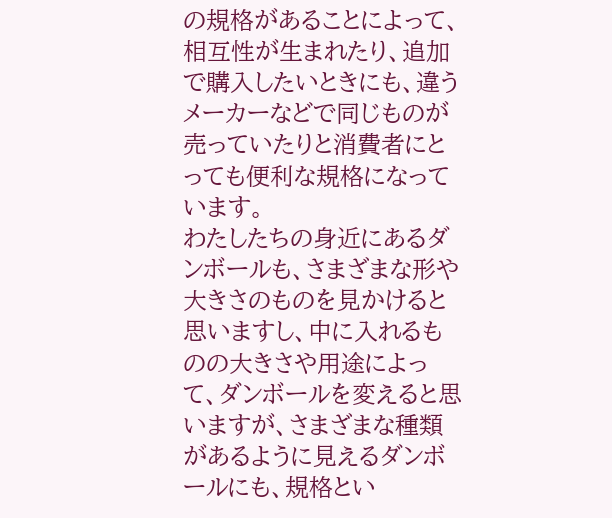の規格があることによって、相互性が生まれたり、追加で購入したいときにも、違うメーカーなどで同じものが売っていたりと消費者にとっても便利な規格になっています。
わたしたちの身近にあるダンボールも、さまざまな形や大きさのものを見かけると思いますし、中に入れるものの大きさや用途によって、ダンボールを変えると思いますが、さまざまな種類があるように見えるダンボールにも、規格とい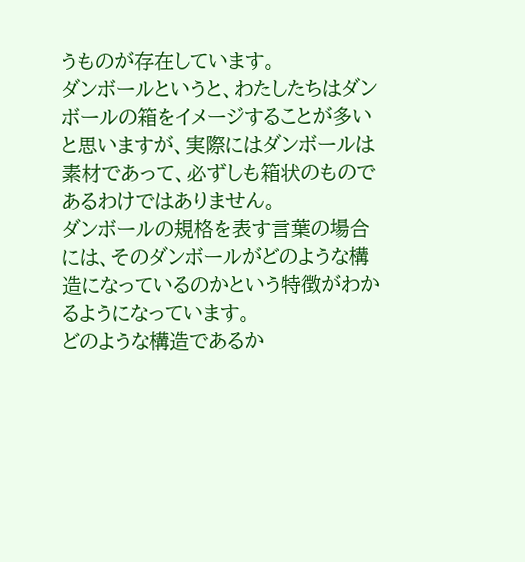うものが存在しています。
ダンボールというと、わたしたちはダンボールの箱をイメージすることが多いと思いますが、実際にはダンボールは素材であって、必ずしも箱状のものであるわけではありません。
ダンボールの規格を表す言葉の場合には、そのダンボールがどのような構造になっているのかという特徴がわかるようになっています。
どのような構造であるか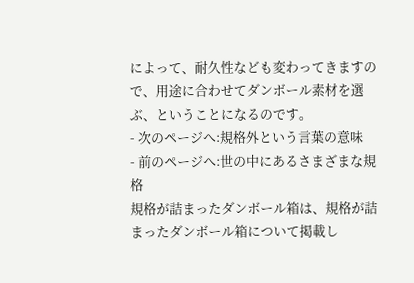によって、耐久性なども変わってきますので、用途に合わせてダンボール素材を選ぶ、ということになるのです。
- 次のページへ:規格外という言葉の意味
- 前のページへ:世の中にあるさまざまな規格
規格が詰まったダンボール箱は、規格が詰まったダンボール箱について掲載し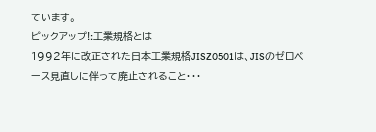ています。
ピックアップ!:工業規格とは
1992年に改正された日本工業規格JISZ0501は、JISのゼロベース見直しに伴って廃止されること・・・